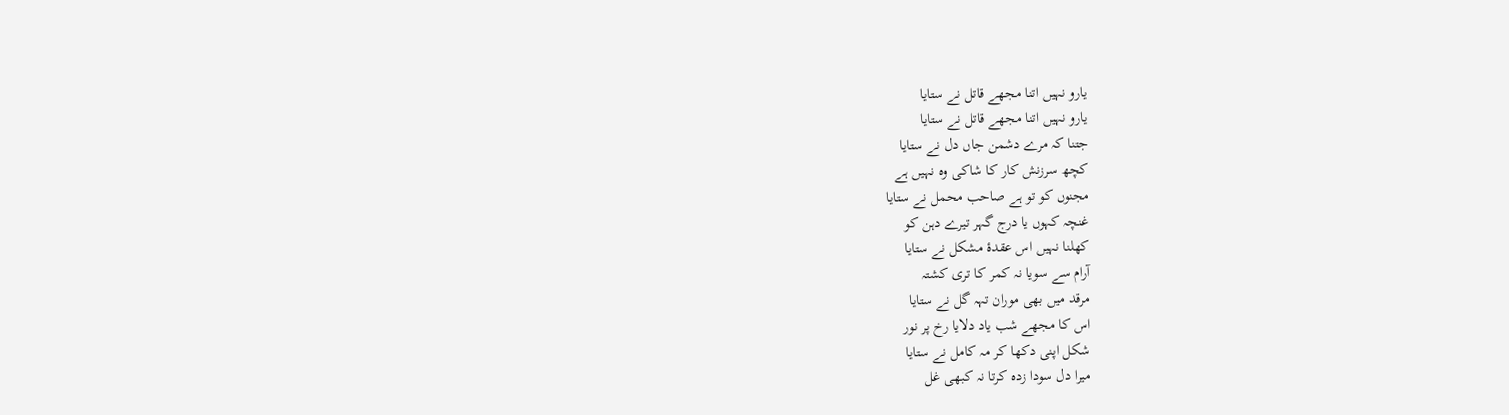یارو نہیں اتنا مجھے قاتل نے ستایا
یارو نہیں اتنا مجھے قاتل نے ستایا
جتنا کہ مرے دشمن جاں دل نے ستایا
کچھ سرزنش کار کا شاکی وہ نہیں ہے
مجنوں کو تو ہے صاحب محمل نے ستایا
غنچہ کہوں یا درج گہر تیرے دہن کو
کھلنا نہیں اس عقدۂ مشکل نے ستایا
آرام سے سویا نہ کمر کا تری کشتہ
مرقد میں بھی موران تہہ گل نے ستایا
اس کا مجھے شب یاد دلایا رخ پر نور
شکل اپنی دکھا کر مہ کامل نے ستایا
میرا دل سودا زدہ کرتا نہ کبھی غل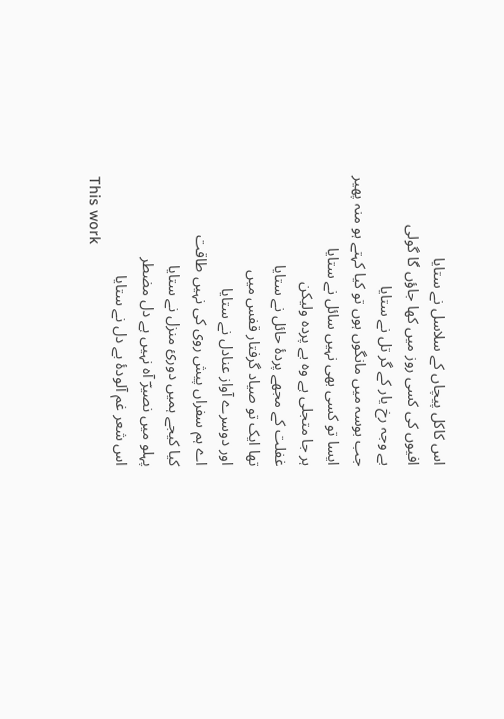اس کاکل پیچاں کے سلاسل نے ستایا
افیوں کی کسی روز میں کھا جاؤں گا گولی
بے وجہ رخ یار کے گر تل نے ستایا
جب بوسہ میں مانگوں ہوں تو کیا کہتے ہو منہ پھیر
ایسا تو کسی بھی نہیں سائل نے ستایا
ہر جا متجلی ہے وہ بے پردہ ولیکن
غفلت کے مجھے پردۂ حائل نے ستایا
تھا ایک تو صیاد گرفتار قفس میں
اور دوسرے آواز عنادل نے ستایا
اے ہم سفراں پیش روی کی نہیں طاقت
کیا کیجے ہمیں دورئ منزل نے ستایا
پہلو میں نصیرؔ آہ نہیں ہے دل مضطر
اس شعر غم آلودۂ بے دل نے ستایا
This work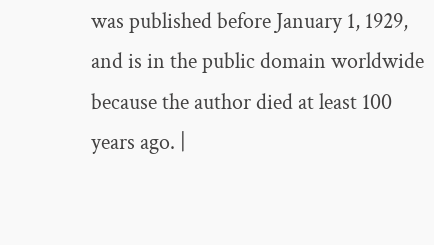was published before January 1, 1929, and is in the public domain worldwide because the author died at least 100 years ago. |